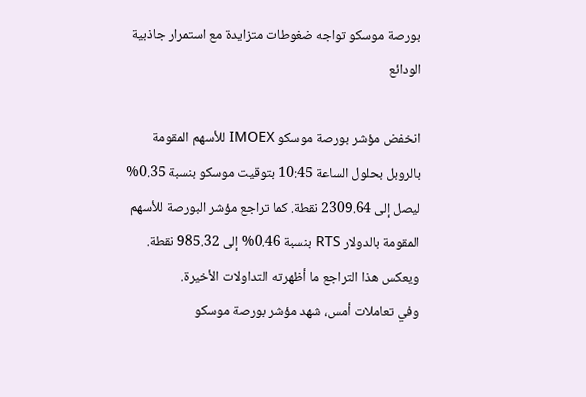بورصة موسكو تواجه ضغوطات متزايدة مع استمرار جاذبية الودائع

انخفض مؤشر بورصة موسكو IMOEX للأسهم المقومة بالروبل بحلول الساعة 10:45 بتوقيت موسكو بنسبة 0.35% ليصل إلى 2309.64 نقطة. كما تراجع مؤشر البورصة للأسهم المقومة بالدولار RTS بنسبة 0.46% إلى 985.32 نقطة. ويعكس هذا التراجع ما أظهرته التداولات الأخيرة.
وفي تعاملات أمس، شهد مؤشر بورصة موسكو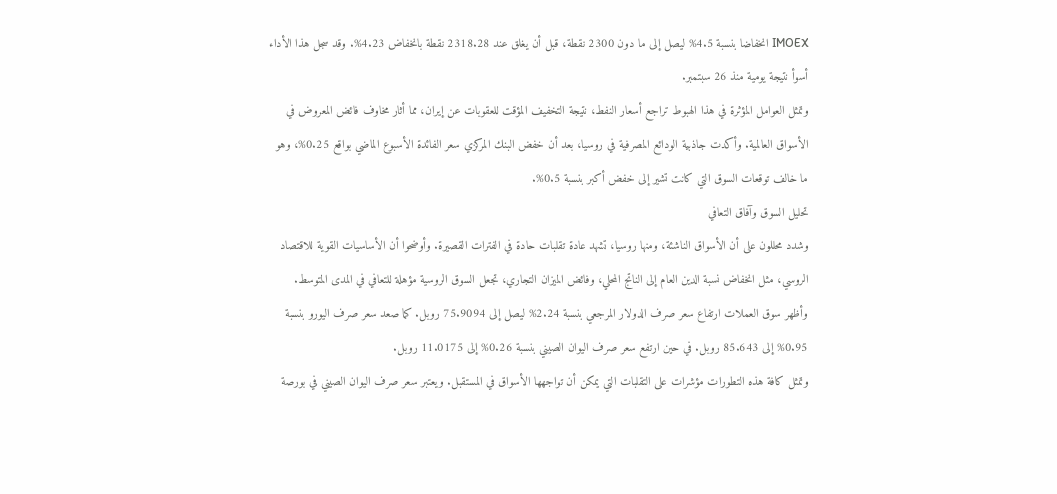IMOEX انخفاضا بنسبة 4.5% ليصل إلى ما دون 2300 نقطة، قبل أن يغلق عند 2318.28 نقطة بانخفاض 4.23%. وقد سجل هذا الأداء أسوأ نتيجة يومية منذ 26 سبتمبر.
وتمثل العوامل المؤثرة في هذا الهبوط تراجع أسعار النفط، نتيجة التخفيف المؤقت للعقوبات عن إيران، مما أثار مخاوف فائض المعروض في الأسواق العالمية. وأكدت جاذبية الودائع المصرفية في روسيا، بعد أن خفض البنك المركزي سعر الفائدة الأسبوع الماضي بواقع 0.25%، وهو ما خالف توقعات السوق التي كانت تشير إلى خفض أكبر بنسبة 0.5%.
تحليل السوق وآفاق التعافي
وشدد محللون على أن الأسواق الناشئة، ومنها روسيا، تشهد عادة تقلبات حادة في الفترات القصيرة. وأوضحوا أن الأساسيات القوية للاقتصاد الروسي، مثل انخفاض نسبة الدين العام إلى الناتج المحلي، وفائض الميزان التجاري، تجعل السوق الروسية مؤهلة للتعافي في المدى المتوسط.
وأظهر سوق العملات ارتفاع سعر صرف الدولار المرجعي بنسبة 2.24% ليصل إلى 75.9094 روبل. كما صعد سعر صرف اليورو بنسبة 0.95% إلى 85.643 روبل. في حين ارتفع سعر صرف اليوان الصيني بنسبة 0.26% إلى 11.0175 روبل.
وتمثل كافة هذه التطورات مؤشرات على التقلبات التي يمكن أن تواجهها الأسواق في المستقبل. ويعتبر سعر صرف اليوان الصيني في بورصة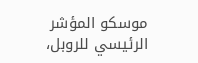موسكو المؤشر الرئيسي للروبل،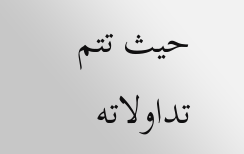حيث تتم تداولاته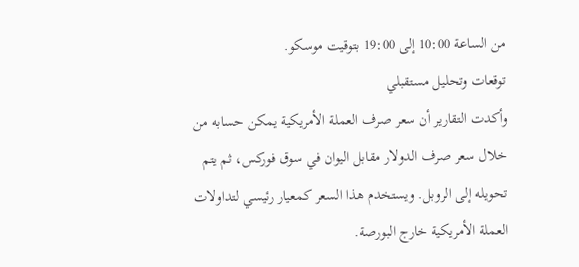من الساعة 10:00 إلى 19:00 بتوقيت موسكو.
توقعات وتحليل مستقبلي
وأكدت التقارير أن سعر صرف العملة الأمريكية يمكن حسابه من خلال سعر صرف الدولار مقابل اليوان في سوق فوركس، ثم يتم تحويله إلى الروبل. ويستخدم هذا السعر كمعيار رئيسي لتداولات العملة الأمريكية خارج البورصة.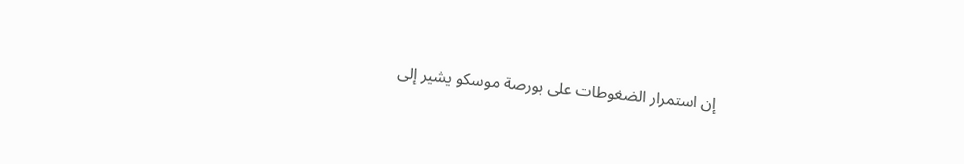إن استمرار الضغوطات على بورصة موسكو يشير إلى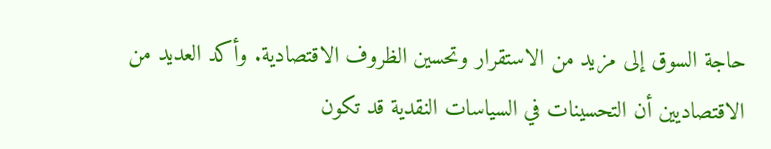حاجة السوق إلى مزيد من الاستقرار وتحسين الظروف الاقتصادية. وأكد العديد من الاقتصاديين أن التحسينات في السياسات النقدية قد تكون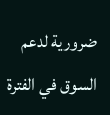ضرورية لدعم السوق في الفترة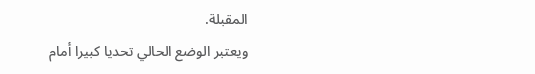المقبلة.
ويعتبر الوضع الحالي تحديا كبيرا أمام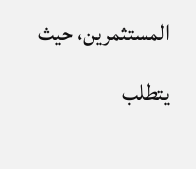المستثمرين، حيث يتطلب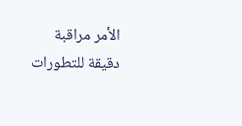الأمر مراقبة دقيقة للتطورات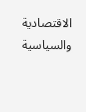الاقتصادية والسياسية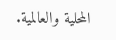المحلية والعالمية.